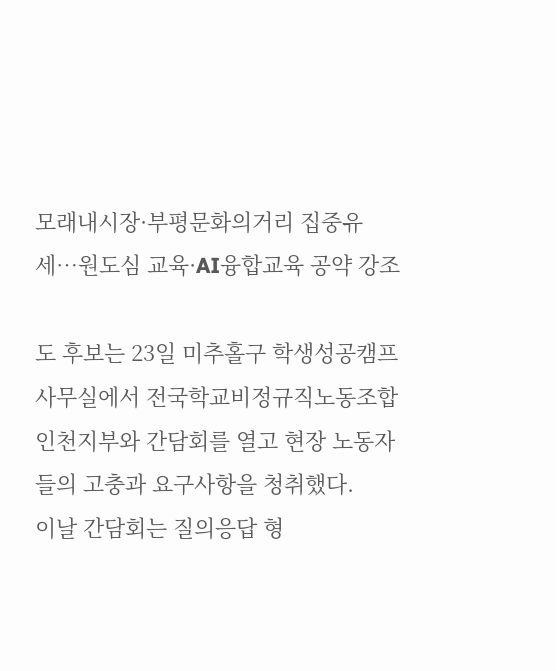모래내시장·부평문화의거리 집중유세…원도심 교육·AI융합교육 공약 강조

도 후보는 23일 미추홀구 학생성공캠프 사무실에서 전국학교비정규직노동조합 인천지부와 간담회를 열고 현장 노동자들의 고충과 요구사항을 청취했다.
이날 간담회는 질의응답 형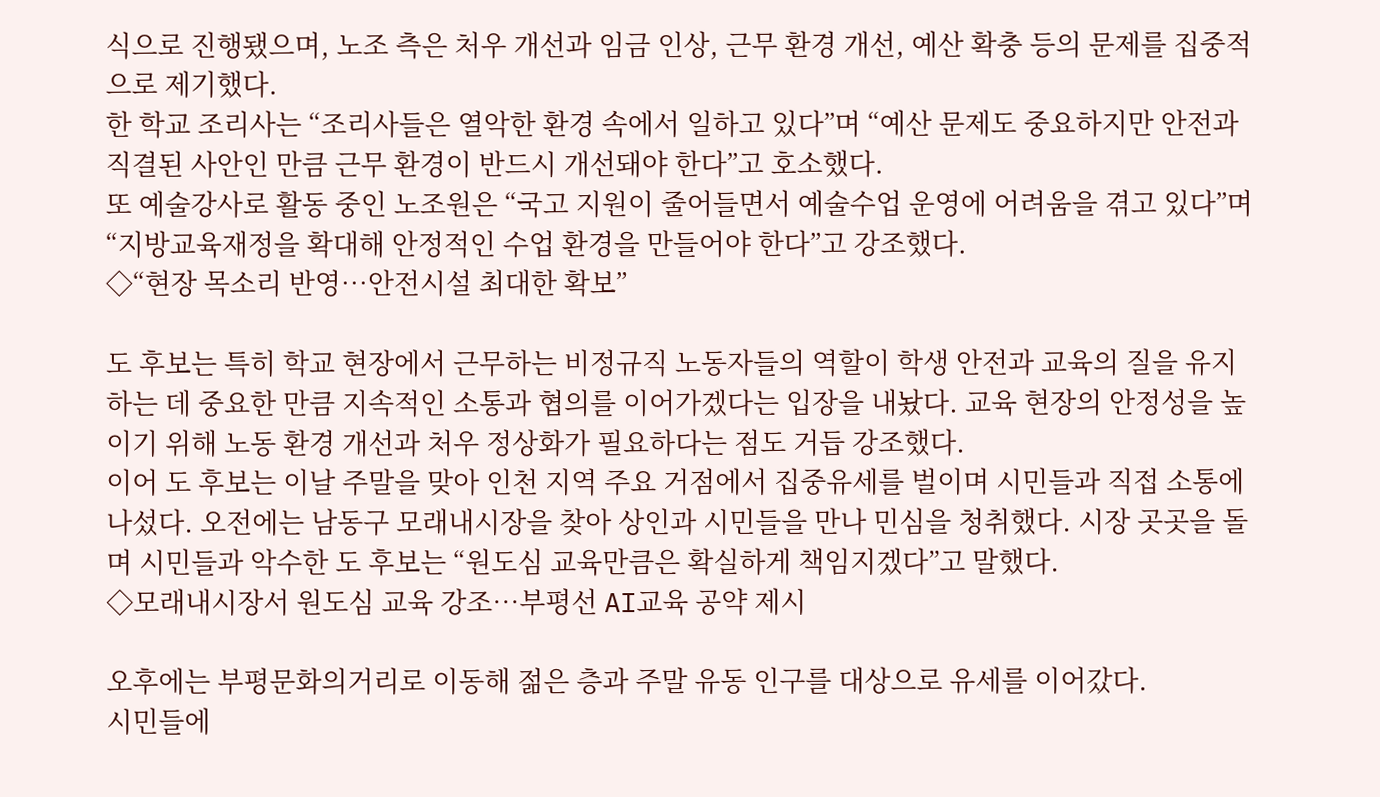식으로 진행됐으며, 노조 측은 처우 개선과 임금 인상, 근무 환경 개선, 예산 확충 등의 문제를 집중적으로 제기했다.
한 학교 조리사는 “조리사들은 열악한 환경 속에서 일하고 있다”며 “예산 문제도 중요하지만 안전과 직결된 사안인 만큼 근무 환경이 반드시 개선돼야 한다”고 호소했다.
또 예술강사로 활동 중인 노조원은 “국고 지원이 줄어들면서 예술수업 운영에 어려움을 겪고 있다”며 “지방교육재정을 확대해 안정적인 수업 환경을 만들어야 한다”고 강조했다.
◇“현장 목소리 반영…안전시설 최대한 확보”

도 후보는 특히 학교 현장에서 근무하는 비정규직 노동자들의 역할이 학생 안전과 교육의 질을 유지하는 데 중요한 만큼 지속적인 소통과 협의를 이어가겠다는 입장을 내놨다. 교육 현장의 안정성을 높이기 위해 노동 환경 개선과 처우 정상화가 필요하다는 점도 거듭 강조했다.
이어 도 후보는 이날 주말을 맞아 인천 지역 주요 거점에서 집중유세를 벌이며 시민들과 직접 소통에 나섰다. 오전에는 남동구 모래내시장을 찾아 상인과 시민들을 만나 민심을 청취했다. 시장 곳곳을 돌며 시민들과 악수한 도 후보는 “원도심 교육만큼은 확실하게 책임지겠다”고 말했다.
◇모래내시장서 원도심 교육 강조…부평선 AI교육 공약 제시

오후에는 부평문화의거리로 이동해 젊은 층과 주말 유동 인구를 대상으로 유세를 이어갔다.
시민들에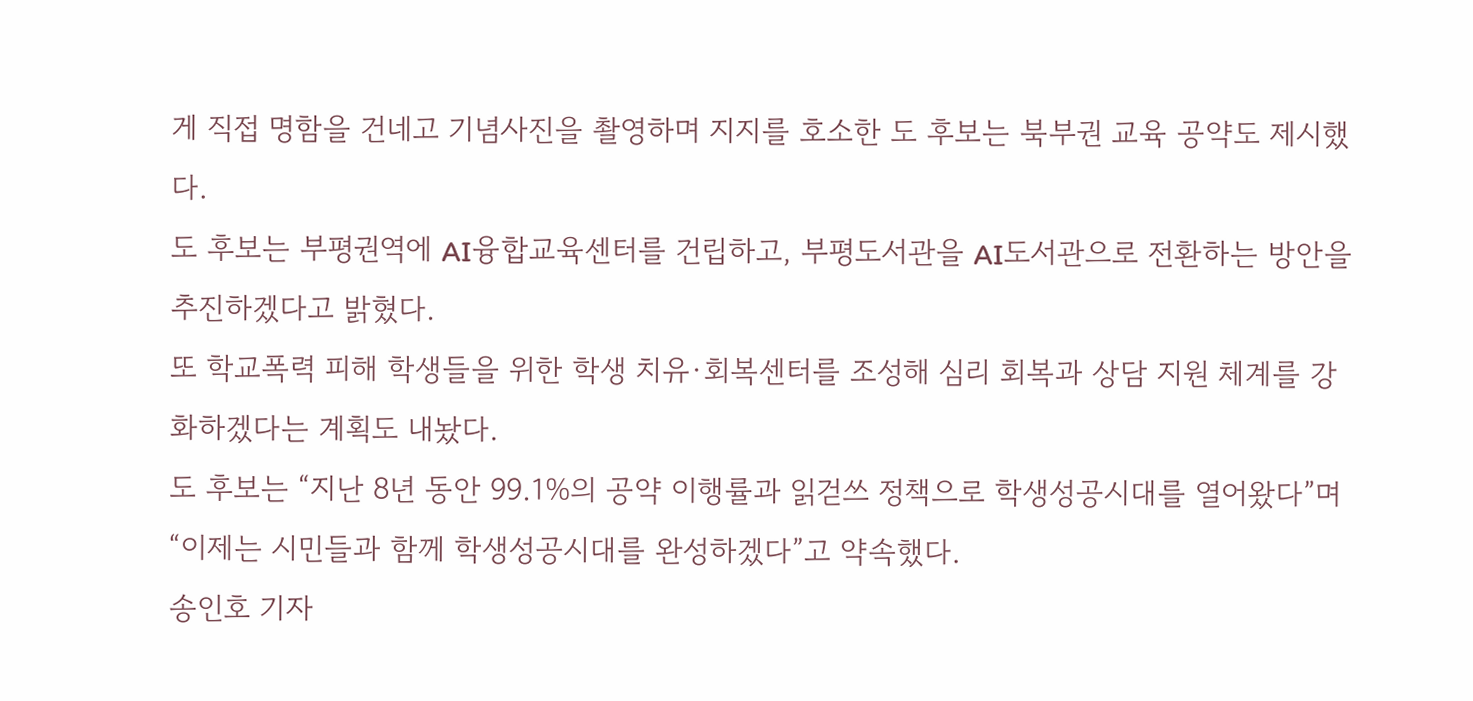게 직접 명함을 건네고 기념사진을 촬영하며 지지를 호소한 도 후보는 북부권 교육 공약도 제시했다.
도 후보는 부평권역에 AI융합교육센터를 건립하고, 부평도서관을 AI도서관으로 전환하는 방안을 추진하겠다고 밝혔다.
또 학교폭력 피해 학생들을 위한 학생 치유·회복센터를 조성해 심리 회복과 상담 지원 체계를 강화하겠다는 계획도 내놨다.
도 후보는 “지난 8년 동안 99.1%의 공약 이행률과 읽걷쓰 정책으로 학생성공시대를 열어왔다”며 “이제는 시민들과 함께 학생성공시대를 완성하겠다”고 약속했다.
송인호 기자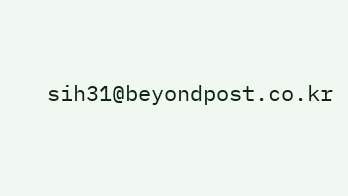sih31@beyondpost.co.kr